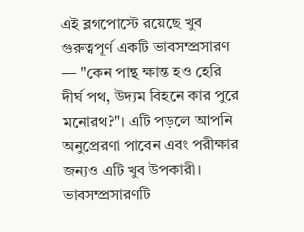এই ব্লগপোস্টে রয়েছে খুব গুরুত্বপূর্ণ একটি ভাবসম্প্রসারণ — "কেন পান্থ ক্ষান্ত হও হেরি দীর্ঘ পথ, উদ্যম বিহনে কার পুরে মনোরথ?"। এটি পড়লে আপনি অনুপ্রেরণা পাবেন এবং পরীক্ষার জন্যও এটি খুব উপকারী। ভাবসম্প্রসারণটি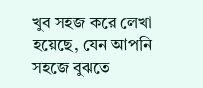খুব সহজ করে লেখা হয়েছে, যেন আপনি সহজে বুঝতে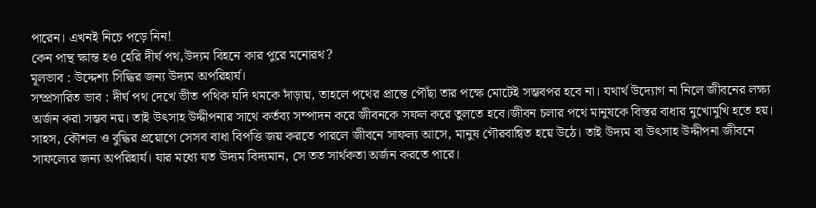পারেন। এখনই নিচে পড়ে নিন!
কেন পান্থ ক্ষান্ত হও হেরি দীর্ঘ পথ,উদ্যম বিহনে কার পুরে মনোরথ?
মূলভাব : উদ্দেশ্য সিদ্ধির জন্য উদ্যম অপরিহার্য।
সম্প্রসারিত ভাব : দীর্ঘ পথ দেখে ভীত পথিক যদি থমকে দাঁড়ায়, তাহলে পথের প্রান্তে পৌঁছা তার পক্ষে মোটেই সম্ভবপর হবে না। যথার্থ উদ্যোগ না নিলে জীবনের লক্ষ্য অর্জন করা সম্ভব নয়। তাই উৎসাহ উদ্দীপনার সাথে কর্তব্য সম্পাদন করে জীবনকে সফল করে তুলতে হবে।জীবন চলার পথে মানুষকে বিস্তর বাধার মুখোমুখি হতে হয়। সাহস, কৌশল ও বুদ্ধির প্রয়োগে সেসব বাধা বিপত্তি জয় করতে পারলে জীবনে সাফল্য আসে, মানুষ গৌরবান্বিত হয়ে উঠে। তাই উদ্যম বা উৎসাহ উদ্দীপনা জীবনে সাফল্যের জন্য অপরিহার্য। যার মধ্যে যত উদ্যম বিদ্যমান, সে তত সার্থকতা অর্জন করতে পারে।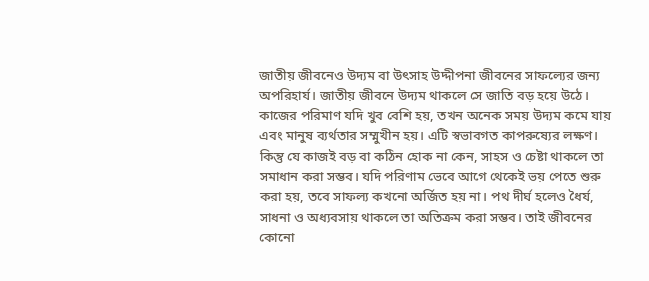জাতীয় জীবনেও উদ্যম বা উৎসাহ উদ্দীপনা জীবনের সাফল্যের জন্য অপরিহার্য। জাতীয় জীবনে উদ্যম থাকলে সে জাতি বড় হয়ে উঠে। কাজের পরিমাণ যদি খুব বেশি হয়, তখন অনেক সময় উদ্যম কমে যায় এবং মানুষ ব্যর্থতার সম্মুখীন হয়। এটি স্বভাবগত কাপরুষ্যের লক্ষণ। কিন্তু যে কাজই বড় বা কঠিন হোক না কেন, সাহস ও চেষ্টা থাকলে তা সমাধান করা সম্ভব। যদি পরিণাম ভেবে আগে থেকেই ভয় পেতে শুরু করা হয়, তবে সাফল্য কখনো অর্জিত হয় না। পথ দীর্ঘ হলেও ধৈর্য, সাধনা ও অধ্যবসায় থাকলে তা অতিক্রম করা সম্ভব। তাই জীবনের কোনো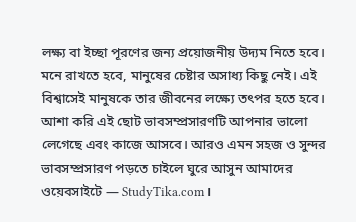লক্ষ্য বা ইচ্ছা পূরণের জন্য প্রয়োজনীয় উদ্যম নিতে হবে। মনে রাখতে হবে, মানুষের চেষ্টার অসাধ্য কিছু নেই। এই বিশ্বাসেই মানুষকে তার জীবনের লক্ষ্যে তৎপর হতে হবে।
আশা করি এই ছোট ভাবসম্প্রসারণটি আপনার ভালো লেগেছে এবং কাজে আসবে। আরও এমন সহজ ও সুন্দর ভাবসম্প্রসারণ পড়তে চাইলে ঘুরে আসুন আমাদের ওয়েবসাইটে — StudyTika.com।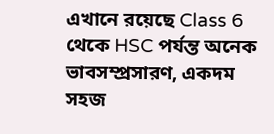এখানে রয়েছে Class 6 থেকে HSC পর্যন্ত অনেক ভাবসম্প্রসারণ, একদম সহজ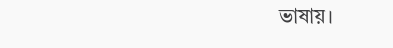ভাষায়।